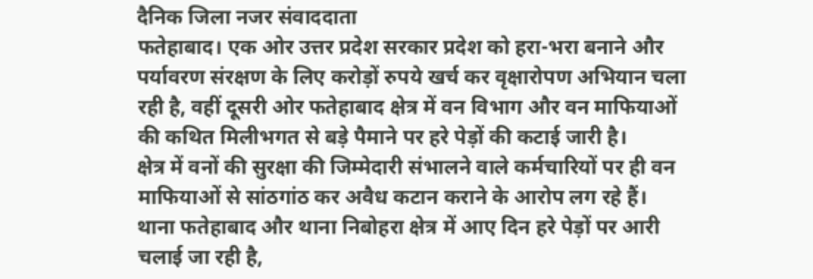दैनिक जिला नजर संवाददाता
फतेहाबाद। एक ओर उत्तर प्रदेश सरकार प्रदेश को हरा-भरा बनाने और पर्यावरण संरक्षण के लिए करोड़ों रुपये खर्च कर वृक्षारोपण अभियान चला रही है, वहीं दूसरी ओर फतेहाबाद क्षेत्र में वन विभाग और वन माफियाओं की कथित मिलीभगत से बड़े पैमाने पर हरे पेड़ों की कटाई जारी है।
क्षेत्र में वनों की सुरक्षा की जिम्मेदारी संभालने वाले कर्मचारियों पर ही वन माफियाओं से सांठगांठ कर अवैध कटान कराने के आरोप लग रहे हैं।
थाना फतेहाबाद और थाना निबोहरा क्षेत्र में आए दिन हरे पेड़ों पर आरी चलाई जा रही है,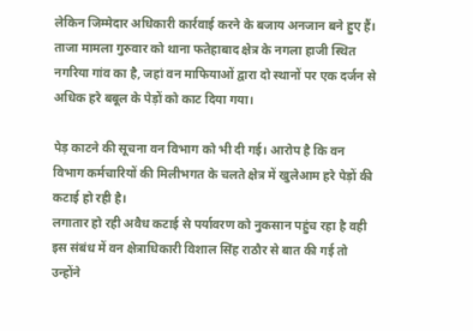लेकिन जिम्मेदार अधिकारी कार्रवाई करने के बजाय अनजान बने हुए हैं।
ताजा मामला गुरुवार को थाना फतेहाबाद क्षेत्र के नगला हाजी स्थित नगरिया गांव का है, जहां वन माफियाओं द्वारा दो स्थानों पर एक दर्जन से अधिक हरे बबूल के पेड़ों को काट दिया गया।

पेड़ काटने की सूचना वन विभाग को भी दी गई। आरोप है कि वन विभाग कर्मचारियों की मिलीभगत के चलते क्षेत्र में खुलेआम हरे पेड़ों की कटाई हो रही है।
लगातार हो रही अवैध कटाई से पर्यावरण को नुकसान पहुंच रहा है वही इस संबंध में वन क्षेत्राधिकारी विशाल सिंह राठौर से बात की गई तो उन्होंने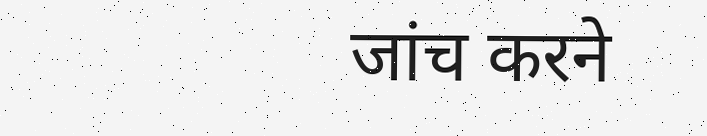जांच करने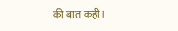की बात कही।